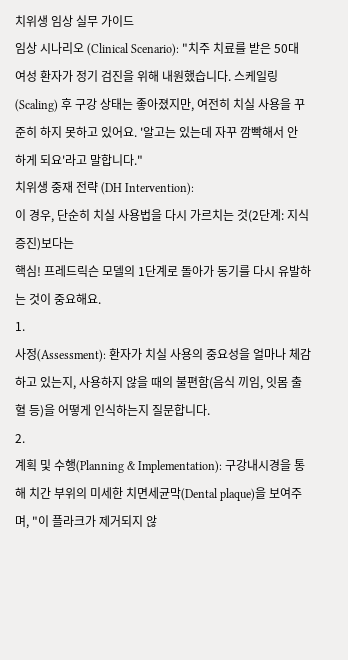치위생 임상 실무 가이드
임상 시나리오 (Clinical Scenario): "치주 치료를 받은 50대 여성 환자가 정기 검진을 위해 내원했습니다. 스케일링(Scaling) 후 구강 상태는 좋아졌지만, 여전히 치실 사용을 꾸준히 하지 못하고 있어요. '알고는 있는데 자꾸 깜빡해서 안 하게 되요'라고 말합니다."
치위생 중재 전략 (DH Intervention):
이 경우, 단순히 치실 사용법을 다시 가르치는 것(2단계: 지식 증진)보다는
핵심! 프레드릭슨 모델의 1단계로 돌아가 동기를 다시 유발하는 것이 중요해요.
1.
사정(Assessment): 환자가 치실 사용의 중요성을 얼마나 체감하고 있는지, 사용하지 않을 때의 불편함(음식 끼임, 잇몸 출혈 등)을 어떻게 인식하는지 질문합니다.
2.
계획 및 수행(Planning & Implementation): 구강내시경을 통해 치간 부위의 미세한 치면세균막(Dental plaque)을 보여주며, "이 플라크가 제거되지 않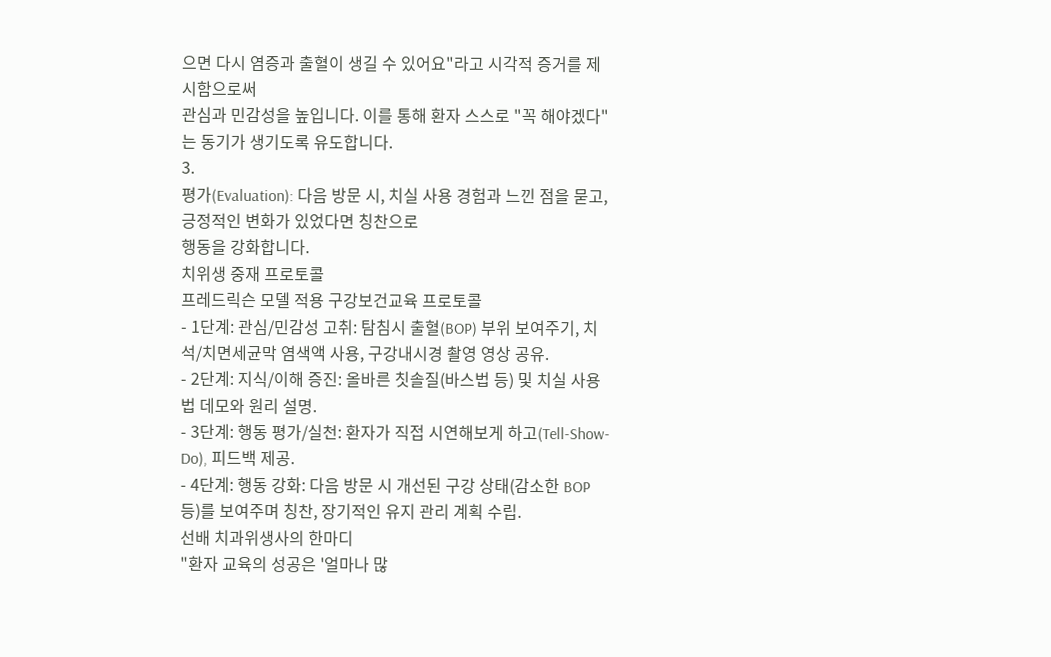으면 다시 염증과 출혈이 생길 수 있어요"라고 시각적 증거를 제시함으로써
관심과 민감성을 높입니다. 이를 통해 환자 스스로 "꼭 해야겠다"는 동기가 생기도록 유도합니다.
3.
평가(Evaluation): 다음 방문 시, 치실 사용 경험과 느낀 점을 묻고, 긍정적인 변화가 있었다면 칭찬으로
행동을 강화합니다.
치위생 중재 프로토콜
프레드릭슨 모델 적용 구강보건교육 프로토콜
- 1단계: 관심/민감성 고취: 탐침시 출혈(BOP) 부위 보여주기, 치석/치면세균막 염색액 사용, 구강내시경 촬영 영상 공유.
- 2단계: 지식/이해 증진: 올바른 칫솔질(바스법 등) 및 치실 사용법 데모와 원리 설명.
- 3단계: 행동 평가/실천: 환자가 직접 시연해보게 하고(Tell-Show-Do), 피드백 제공.
- 4단계: 행동 강화: 다음 방문 시 개선된 구강 상태(감소한 BOP 등)를 보여주며 칭찬, 장기적인 유지 관리 계획 수립.
선배 치과위생사의 한마디
"환자 교육의 성공은 '얼마나 많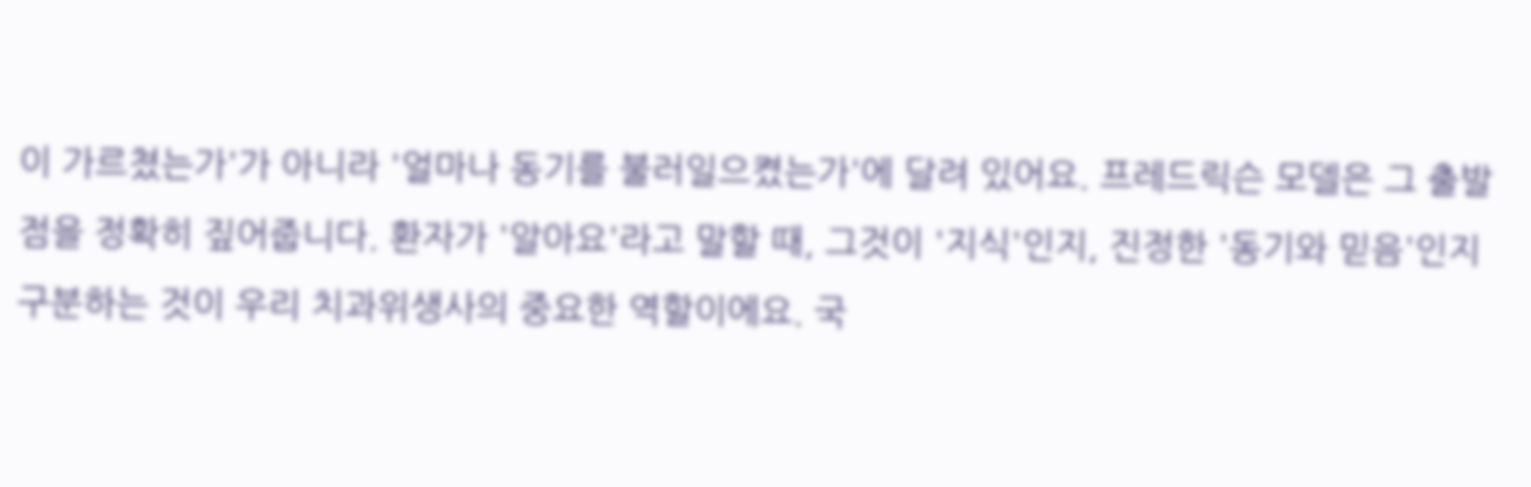이 가르쳤는가'가 아니라 '얼마나 동기를 불러일으켰는가'에 달려 있어요. 프레드릭슨 모델은 그 출발점을 정확히 짚어줍니다. 환자가 '알아요'라고 말할 때, 그것이 '지식'인지, 진정한 '동기와 믿음'인지 구분하는 것이 우리 치과위생사의 중요한 역할이에요. 국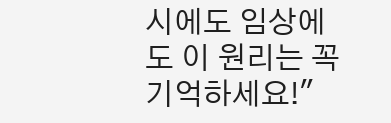시에도 임상에도 이 원리는 꼭 기억하세요!"